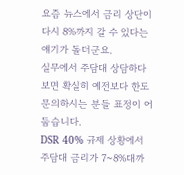요즘 뉴스에서 금리 상단이 다시 8%까지 갈 수 있다는 얘기가 돌더군요.
실무에서 주담대 상담하다 보면 확실히 예전보다 한도 문의하시는 분들 표정이 어둡습니다.
DSR 40% 규제 상황에서 주담대 금리가 7~8%대까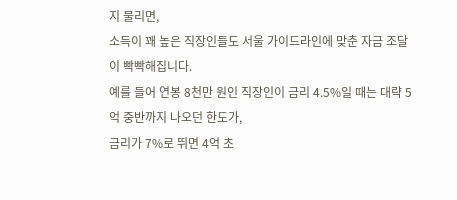지 물리면,
소득이 꽤 높은 직장인들도 서울 가이드라인에 맞춘 자금 조달이 빡빡해집니다.
예를 들어 연봉 8천만 원인 직장인이 금리 4.5%일 때는 대략 5억 중반까지 나오던 한도가,
금리가 7%로 뛰면 4억 초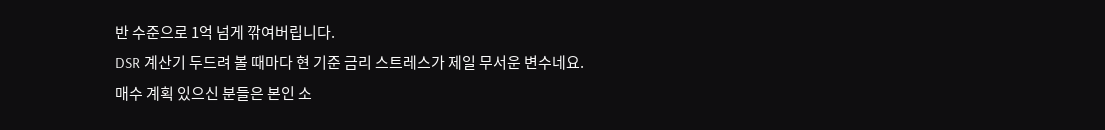반 수준으로 1억 넘게 깎여버립니다.
DSR 계산기 두드려 볼 때마다 현 기준 금리 스트레스가 제일 무서운 변수네요.
매수 계획 있으신 분들은 본인 소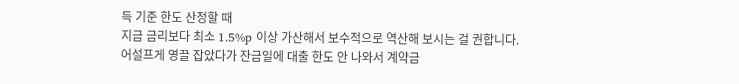득 기준 한도 산정할 때
지금 금리보다 최소 1.5%p 이상 가산해서 보수적으로 역산해 보시는 걸 권합니다.
어설프게 영끌 잡았다가 잔금일에 대출 한도 안 나와서 계약금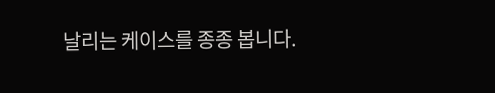날리는 케이스를 종종 봅니다.